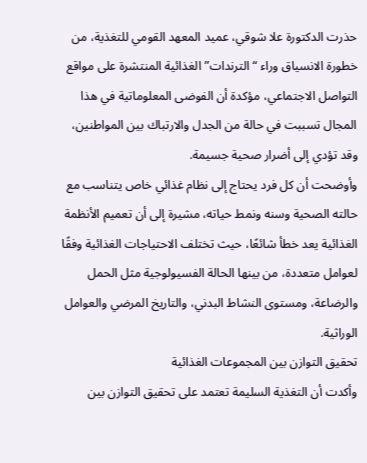حذرت الدكتورة علا شوقي، عميد المعهد القومي للتغذية، من خطورة الانسياق وراء “الترندات” الغذائية المنتشرة على مواقع التواصل الاجتماعي، مؤكدة أن الفوضى المعلوماتية في هذا المجال تسببت في حالة من الجدل والارتباك بين المواطنين، وقد تؤدي إلى أضرار صحية جسيمة.
وأوضحت أن كل فرد يحتاج إلى نظام غذائي خاص يتناسب مع حالته الصحية وسنه ونمط حياته، مشيرة إلى أن تعميم الأنظمة الغذائية يعد خطأ شائعًا، حيث تختلف الاحتياجات الغذائية وفقًا لعوامل متعددة، من بينها الحالة الفسيولوجية مثل الحمل والرضاعة، ومستوى النشاط البدني، والتاريخ المرضي والعوامل الوراثية.
تحقيق التوازن بين المجموعات الغذائية
وأكدت أن التغذية السليمة تعتمد على تحقيق التوازن بين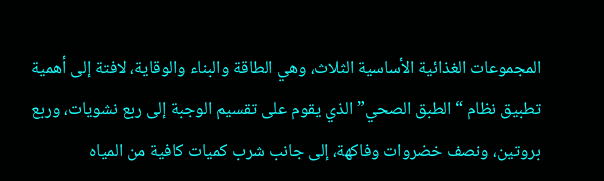المجموعات الغذائية الأساسية الثلاث، وهي الطاقة والبناء والوقاية، لافتة إلى أهمية تطبيق نظام “الطبق الصحي” الذي يقوم على تقسيم الوجبة إلى ربع نشويات، وربع بروتين، ونصف خضروات وفاكهة، إلى جانب شرب كميات كافية من المياه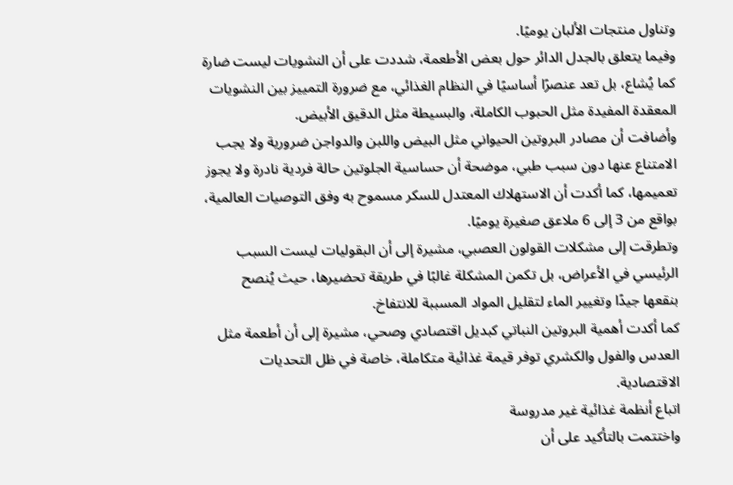وتناول منتجات الألبان يوميًا.
وفيما يتعلق بالجدل الدائر حول بعض الأطعمة، شددت على أن النشويات ليست ضارة كما يُشاع، بل تعد عنصرًا أساسيًا في النظام الغذائي، مع ضرورة التمييز بين النشويات المعقدة المفيدة مثل الحبوب الكاملة، والبسيطة مثل الدقيق الأبيض.
وأضافت أن مصادر البروتين الحيواني مثل البيض واللبن والدواجن ضرورية ولا يجب الامتناع عنها دون سبب طبي، موضحة أن حساسية الجلوتين حالة فردية نادرة ولا يجوز تعميمها، كما أكدت أن الاستهلاك المعتدل للسكر مسموح به وفق التوصيات العالمية، بواقع من 3 إلى 6 ملاعق صغيرة يوميًا.
وتطرقت إلى مشكلات القولون العصبي، مشيرة إلى أن البقوليات ليست السبب الرئيسي في الأعراض، بل تكمن المشكلة غالبًا في طريقة تحضيرها، حيث يُنصح بنقعها جيدًا وتغيير الماء لتقليل المواد المسببة للانتفاخ.
كما أكدت أهمية البروتين النباتي كبديل اقتصادي وصحي، مشيرة إلى أن أطعمة مثل العدس والفول والكشري توفر قيمة غذائية متكاملة، خاصة في ظل التحديات الاقتصادية.
اتباع أنظمة غذائية غير مدروسة
واختتمت بالتأكيد على أن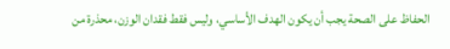الحفاظ على الصحة يجب أن يكون الهدف الأساسي، وليس فقط فقدان الوزن، محذرة من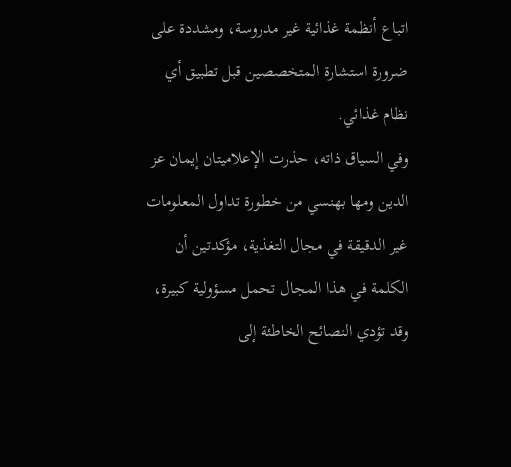اتباع أنظمة غذائية غير مدروسة، ومشددة على ضرورة استشارة المتخصصين قبل تطبيق أي نظام غذائي.
وفي السياق ذاته، حذرت الإعلاميتان إيمان عز الدين ومها بهنسي من خطورة تداول المعلومات غير الدقيقة في مجال التغذية، مؤكدتين أن الكلمة في هذا المجال تحمل مسؤولية كبيرة، وقد تؤدي النصائح الخاطئة إلى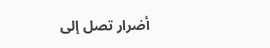أضرار تصل إلى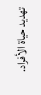تهديد حياة الأفراد.